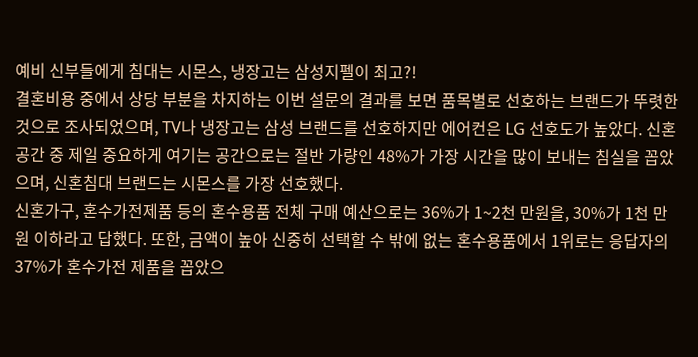예비 신부들에게 침대는 시몬스, 냉장고는 삼성지펠이 최고?!
결혼비용 중에서 상당 부분을 차지하는 이번 설문의 결과를 보면 품목별로 선호하는 브랜드가 뚜렷한 것으로 조사되었으며, TV나 냉장고는 삼성 브랜드를 선호하지만 에어컨은 LG 선호도가 높았다. 신혼 공간 중 제일 중요하게 여기는 공간으로는 절반 가량인 48%가 가장 시간을 많이 보내는 침실을 꼽았으며, 신혼침대 브랜드는 시몬스를 가장 선호했다.
신혼가구, 혼수가전제품 등의 혼수용품 전체 구매 예산으로는 36%가 1~2천 만원을, 30%가 1천 만원 이하라고 답했다. 또한, 금액이 높아 신중히 선택할 수 밖에 없는 혼수용품에서 1위로는 응답자의 37%가 혼수가전 제품을 꼽았으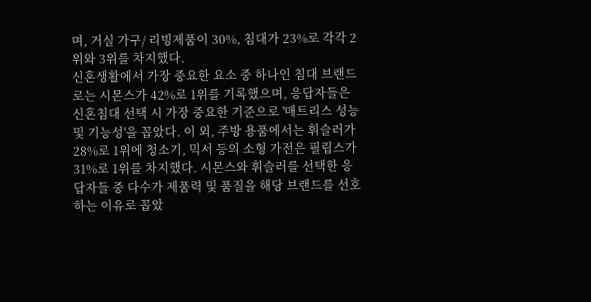며, 거실 가구/ 리빙제품이 30%, 침대가 23%로 각각 2위와 3위를 차지했다.
신혼생활에서 가장 중요한 요소 중 하나인 침대 브랜드로는 시몬스가 42%로 1위를 기록했으며, 응답자들은 신혼침대 선택 시 가장 중요한 기준으로 '매트리스 성능 및 기능성'을 꼽았다. 이 외, 주방 용품에서는 휘슬러가 28%로 1위에 청소기, 믹서 등의 소형 가전은 필립스가 31%로 1위를 차지했다. 시몬스와 휘슬러를 선택한 응답자들 중 다수가 제품력 및 품질을 해당 브랜드를 선호하는 이유로 꼽았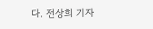다. 전상희 기자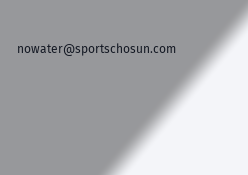nowater@sportschosun.com